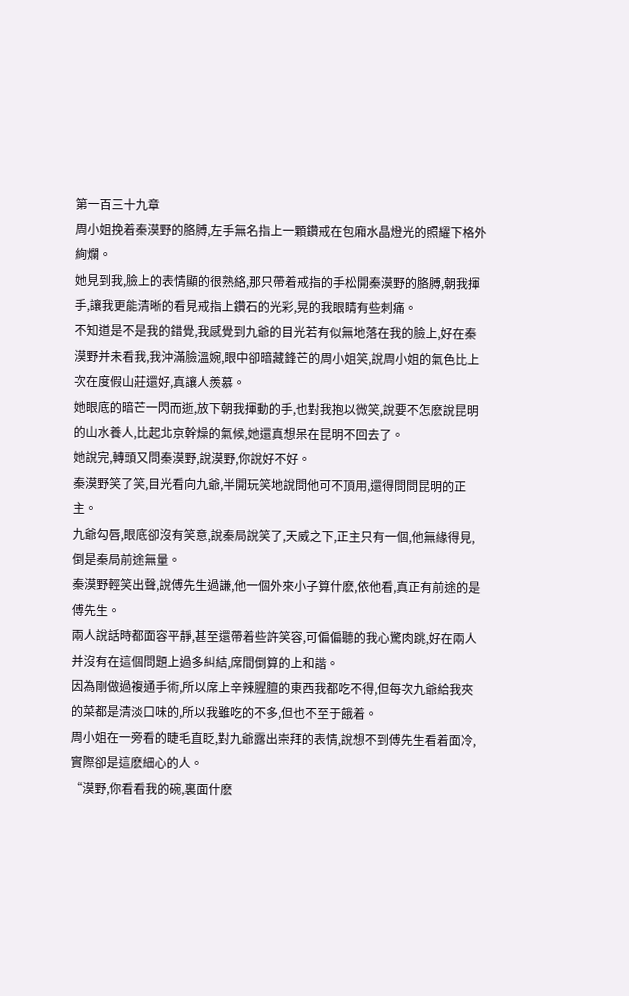第一百三十九章
周小姐挽着秦漠野的胳膊,左手無名指上一顆鑽戒在包廂水晶燈光的照耀下格外絢爛。
她見到我,臉上的表情顯的很熟絡,那只帶着戒指的手松開秦漠野的胳膊,朝我揮手,讓我更能清晰的看見戒指上鑽石的光彩,晃的我眼睛有些刺痛。
不知道是不是我的錯覺,我感覺到九爺的目光若有似無地落在我的臉上,好在秦漠野并未看我,我沖滿臉溫婉,眼中卻暗藏鋒芒的周小姐笑,說周小姐的氣色比上次在度假山莊還好,真讓人羨慕。
她眼底的暗芒一閃而逝,放下朝我揮動的手,也對我抱以微笑,說要不怎麽說昆明的山水養人,比起北京幹燥的氣候,她還真想呆在昆明不回去了。
她說完,轉頭又問秦漠野,說漠野,你說好不好。
秦漠野笑了笑,目光看向九爺,半開玩笑地說問他可不頂用,還得問問昆明的正主。
九爺勾唇,眼底卻沒有笑意,說秦局說笑了,天威之下,正主只有一個,他無緣得見,倒是秦局前途無量。
秦漠野輕笑出聲,說傅先生過謙,他一個外來小子算什麽,依他看,真正有前途的是傅先生。
兩人說話時都面容平靜,甚至還帶着些許笑容,可偏偏聽的我心驚肉跳,好在兩人并沒有在這個問題上過多糾結,席間倒算的上和諧。
因為剛做過複通手術,所以席上辛辣腥膻的東西我都吃不得,但每次九爺給我夾的菜都是清淡口味的,所以我雖吃的不多,但也不至于餓着。
周小姐在一旁看的睫毛直眨,對九爺露出崇拜的表情,說想不到傅先生看着面冷,實際卻是這麽細心的人。
“漠野,你看看我的碗,裏面什麽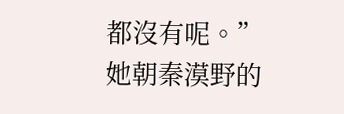都沒有呢。”
她朝秦漠野的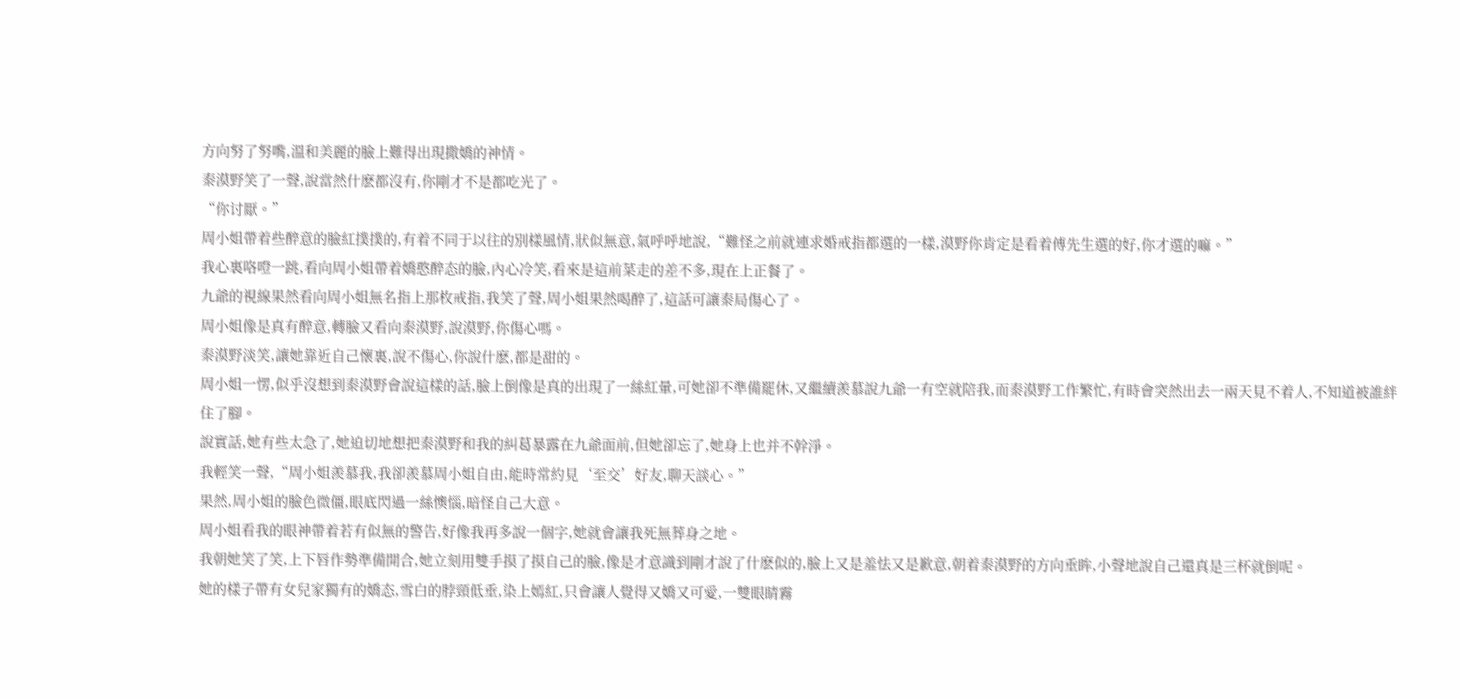方向努了努嘴,溫和美麗的臉上難得出現撒嬌的神情。
秦漠野笑了一聲,說當然什麽都沒有,你剛才不是都吃光了。
“你讨厭。”
周小姐帶着些醉意的臉紅撲撲的,有着不同于以往的別樣風情,狀似無意,氣呼呼地說,“難怪之前就連求婚戒指都選的一樣,漠野你肯定是看着傅先生選的好,你才選的嘛。”
我心裏咯噔一跳,看向周小姐帶着嬌憨醉态的臉,內心冷笑,看來是這前菜走的差不多,現在上正餐了。
九爺的視線果然看向周小姐無名指上那枚戒指,我笑了聲,周小姐果然喝醉了,這話可讓秦局傷心了。
周小姐像是真有醉意,轉臉又看向秦漠野,說漠野,你傷心嗎。
秦漠野淡笑,讓她靠近自己懷裏,說不傷心,你說什麽,都是甜的。
周小姐一愣,似乎沒想到秦漠野會說這樣的話,臉上倒像是真的出現了一絲紅暈,可她卻不準備罷休,又繼續羨慕說九爺一有空就陪我,而秦漠野工作繁忙,有時會突然出去一兩天見不着人,不知道被誰絆住了腳。
說實話,她有些太急了,她迫切地想把秦漠野和我的糾葛暴露在九爺面前,但她卻忘了,她身上也并不幹淨。
我輕笑一聲,“周小姐羨慕我,我卻羨慕周小姐自由,能時常約見‘至交’好友,聊天談心。”
果然,周小姐的臉色微僵,眼底閃過一絲懊惱,暗怪自己大意。
周小姐看我的眼神帶着若有似無的警告,好像我再多說一個字,她就會讓我死無葬身之地。
我朝她笑了笑,上下唇作勢準備開合,她立刻用雙手摸了摸自己的臉,像是才意識到剛才說了什麽似的,臉上又是羞怯又是歉意,朝着秦漠野的方向垂眸,小聲地說自己還真是三杯就倒呢。
她的樣子帶有女兒家獨有的嬌态,雪白的脖頸低垂,染上嫣紅,只會讓人覺得又嬌又可愛,一雙眼睛霧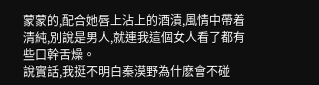蒙蒙的,配合她唇上沾上的酒漬,風情中帶着清純,別說是男人,就連我這個女人看了都有些口幹舌燥。
說實話,我挺不明白秦漠野為什麽會不碰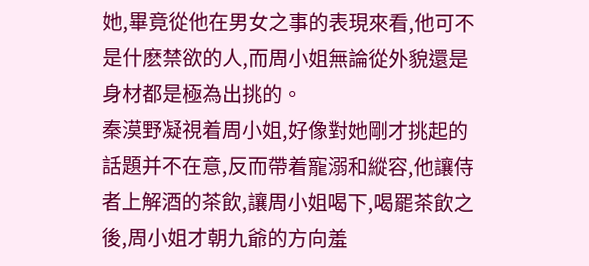她,畢竟從他在男女之事的表現來看,他可不是什麽禁欲的人,而周小姐無論從外貌還是身材都是極為出挑的。
秦漠野凝視着周小姐,好像對她剛才挑起的話題并不在意,反而帶着寵溺和縱容,他讓侍者上解酒的茶飲,讓周小姐喝下,喝罷茶飲之後,周小姐才朝九爺的方向羞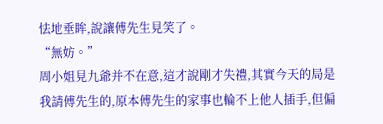怯地垂眸,說讓傅先生見笑了。
“無妨。”
周小姐見九爺并不在意,這才說剛才失禮,其實今天的局是我請傅先生的,原本傅先生的家事也輪不上他人插手,但偏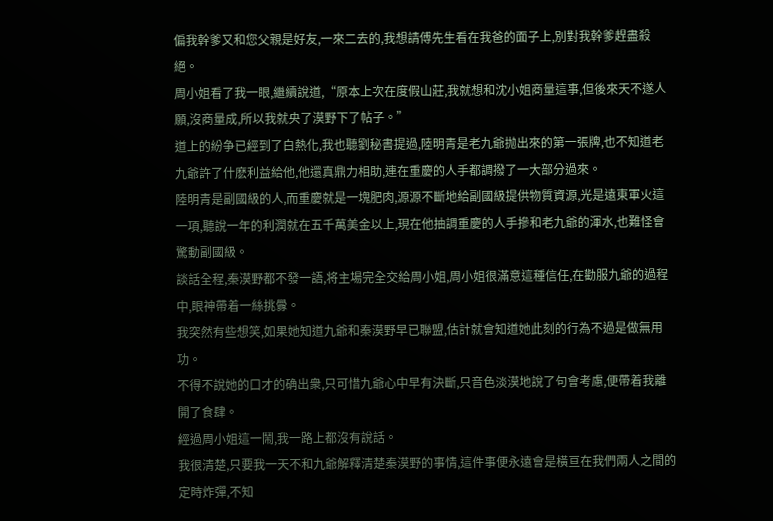偏我幹爹又和您父親是好友,一來二去的,我想請傅先生看在我爸的面子上,別對我幹爹趕盡殺絕。
周小姐看了我一眼,繼續說道,“原本上次在度假山莊,我就想和沈小姐商量這事,但後來天不遂人願,沒商量成,所以我就央了漠野下了帖子。”
道上的紛争已經到了白熱化,我也聽劉秘書提過,陸明青是老九爺抛出來的第一張牌,也不知道老九爺許了什麽利益給他,他還真鼎力相助,連在重慶的人手都調撥了一大部分過來。
陸明青是副國級的人,而重慶就是一塊肥肉,源源不斷地給副國級提供物質資源,光是遠東軍火這一項,聽說一年的利潤就在五千萬美金以上,現在他抽調重慶的人手摻和老九爺的渾水,也難怪會驚動副國級。
談話全程,秦漠野都不發一語,将主場完全交給周小姐,周小姐很滿意這種信任,在勸服九爺的過程中,眼神帶着一絲挑釁。
我突然有些想笑,如果她知道九爺和秦漠野早已聯盟,估計就會知道她此刻的行為不過是做無用功。
不得不說她的口才的确出衆,只可惜九爺心中早有決斷,只音色淡漠地說了句會考慮,便帶着我離開了食肆。
經過周小姐這一鬧,我一路上都沒有說話。
我很清楚,只要我一天不和九爺解釋清楚秦漠野的事情,這件事便永遠會是橫亘在我們兩人之間的定時炸彈,不知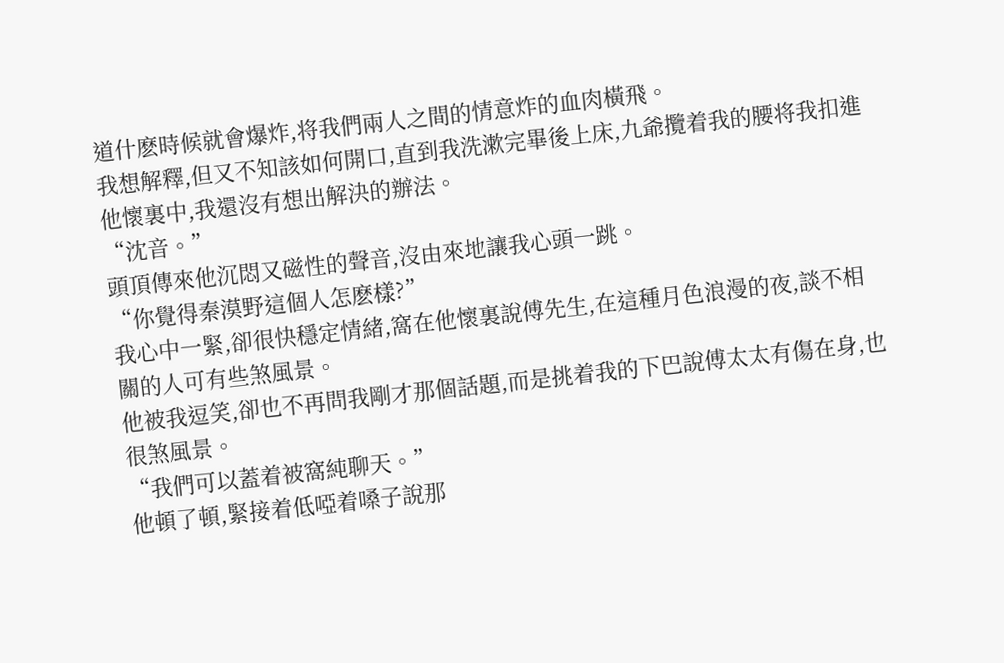道什麽時候就會爆炸,将我們兩人之間的情意炸的血肉橫飛。
我想解釋,但又不知該如何開口,直到我洗漱完畢後上床,九爺攬着我的腰将我扣進他懷裏中,我還沒有想出解決的辦法。
“沈音。”
頭頂傳來他沉悶又磁性的聲音,沒由來地讓我心頭一跳。
“你覺得秦漠野這個人怎麽樣?”
我心中一緊,卻很快穩定情緒,窩在他懷裏說傅先生,在這種月色浪漫的夜,談不相關的人可有些煞風景。
他被我逗笑,卻也不再問我剛才那個話題,而是挑着我的下巴說傅太太有傷在身,也很煞風景。
“我們可以蓋着被窩純聊天。”
他頓了頓,緊接着低啞着嗓子說那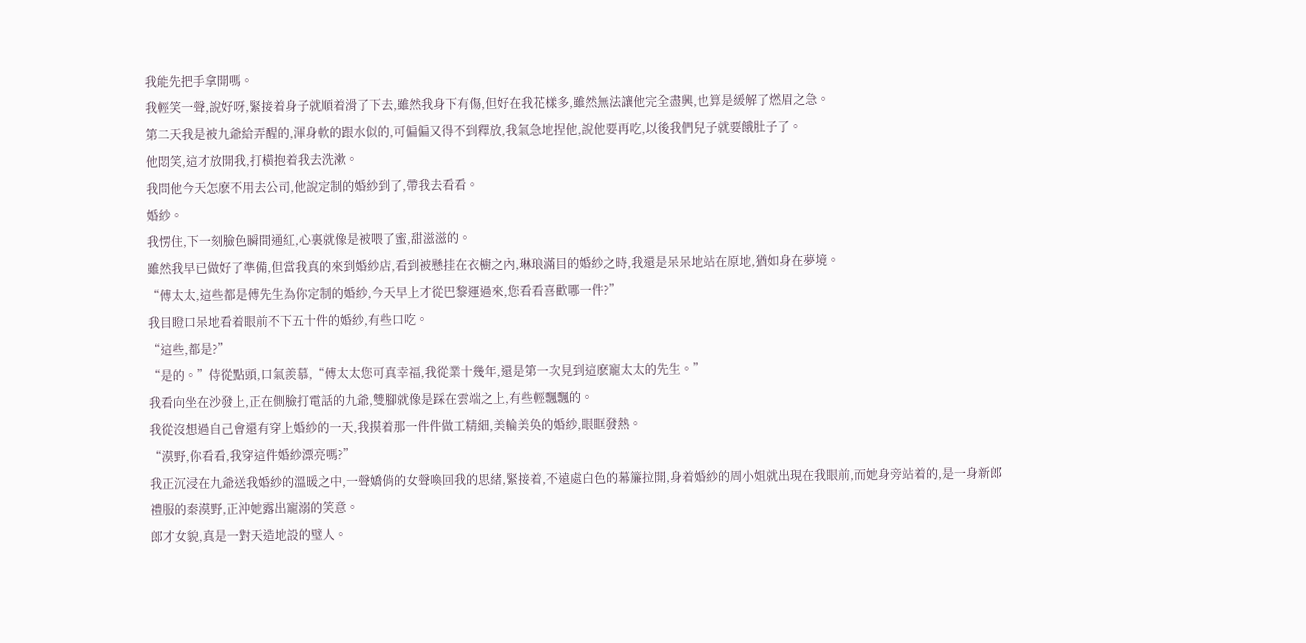我能先把手拿開嗎。
我輕笑一聲,說好呀,緊接着身子就順着滑了下去,雖然我身下有傷,但好在我花樣多,雖然無法讓他完全盡興,也算是緩解了燃眉之急。
第二天我是被九爺給弄醒的,渾身軟的跟水似的,可偏偏又得不到釋放,我氣急地捏他,說他要再吃,以後我們兒子就要餓肚子了。
他悶笑,這才放開我,打橫抱着我去洗漱。
我問他今天怎麽不用去公司,他說定制的婚紗到了,帶我去看看。
婚紗。
我愣住,下一刻臉色瞬間通紅,心裏就像是被喂了蜜,甜滋滋的。
雖然我早已做好了準備,但當我真的來到婚紗店,看到被懸挂在衣櫥之內,琳琅滿目的婚紗之時,我還是呆呆地站在原地,猶如身在夢境。
“傅太太,這些都是傅先生為你定制的婚紗,今天早上才從巴黎運過來,您看看喜歡哪一件?”
我目瞪口呆地看着眼前不下五十件的婚紗,有些口吃。
“這些,都是?”
“是的。”侍從點頭,口氣羨慕,“傅太太您可真幸福,我從業十幾年,還是第一次見到這麽寵太太的先生。”
我看向坐在沙發上,正在側臉打電話的九爺,雙腳就像是踩在雲端之上,有些輕飄飄的。
我從沒想過自己會還有穿上婚紗的一天,我摸着那一件件做工精細,美輪美奂的婚紗,眼眶發熱。
“漠野,你看看,我穿這件婚紗漂亮嗎?”
我正沉浸在九爺送我婚紗的溫暖之中,一聲嬌俏的女聲喚回我的思緒,緊接着,不遠處白色的幕簾拉開,身着婚紗的周小姐就出現在我眼前,而她身旁站着的,是一身新郎禮服的秦漠野,正沖她露出寵溺的笑意。
郎才女貌,真是一對天造地設的璧人。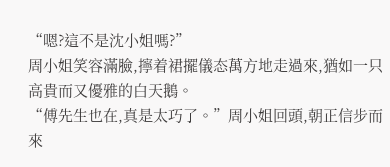“嗯?這不是沈小姐嗎?”
周小姐笑容滿臉,擰着裙擺儀态萬方地走過來,猶如一只高貴而又優雅的白天鵝。
“傅先生也在,真是太巧了。”周小姐回頭,朝正信步而來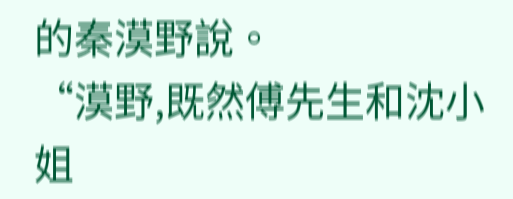的秦漠野說。
“漠野,既然傅先生和沈小姐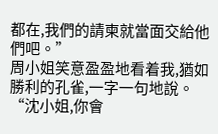都在,我們的請柬就當面交給他們吧。”
周小姐笑意盈盈地看着我,猶如勝利的孔雀,一字一句地說。
“沈小姐,你會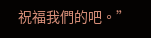祝福我們的吧。”